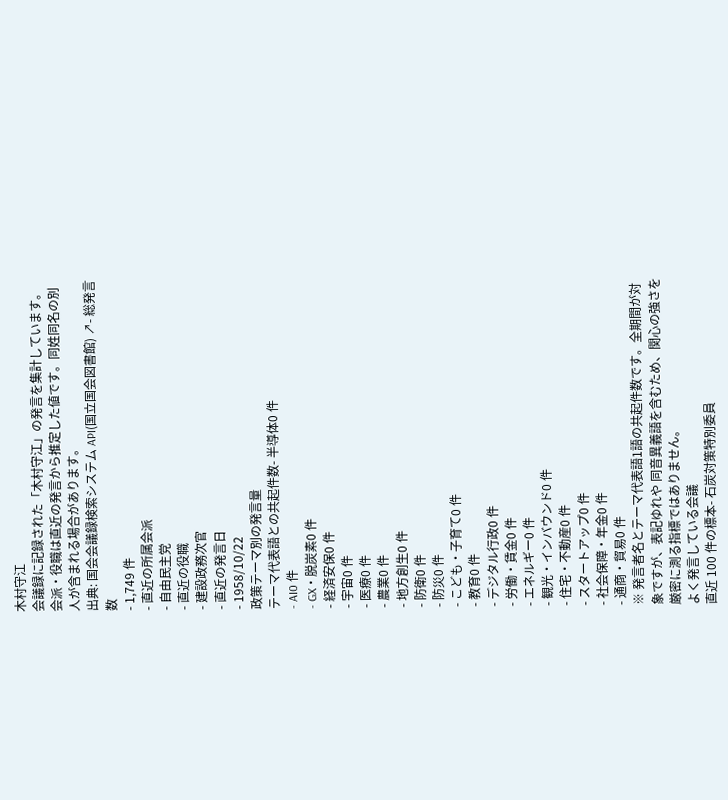木村守江
会議録に記録された「木村守江」の発言を集計しています。会派・役職は直近の発言から推定した値です。同姓同名の別人が含まれる場合があります。
出典: 国会会議録検索システム API(国立国会図書館) ↗- 総発言数
- 1,749 件
- 直近の所属会派
- 自由民主党
- 直近の役職
- 建設政務次官
- 直近の発言日
- 1958/10/22
政策テーマ別の発言量
テーマ代表語との共起件数- 半導体0 件
- AI0 件
- GX・脱炭素0 件
- 経済安保0 件
- 宇宙0 件
- 医療0 件
- 農業0 件
- 地方創生0 件
- 防衛0 件
- 防災0 件
- こども・子育て0 件
- 教育0 件
- デジタル行政0 件
- 労働・賃金0 件
- エネルギー0 件
- 観光・インバウンド0 件
- 住宅・不動産0 件
- スタートアップ0 件
- 社会保障・年金0 件
- 通商・貿易0 件
※ 発言者名とテーマ代表語1語の共起件数です。全期間が対象ですが、表記ゆれや 同音異義語を含むため、関心の強さを厳密に測る指標ではありません。
よく発言している会議
直近 100 件の標本- 石炭対策特別委員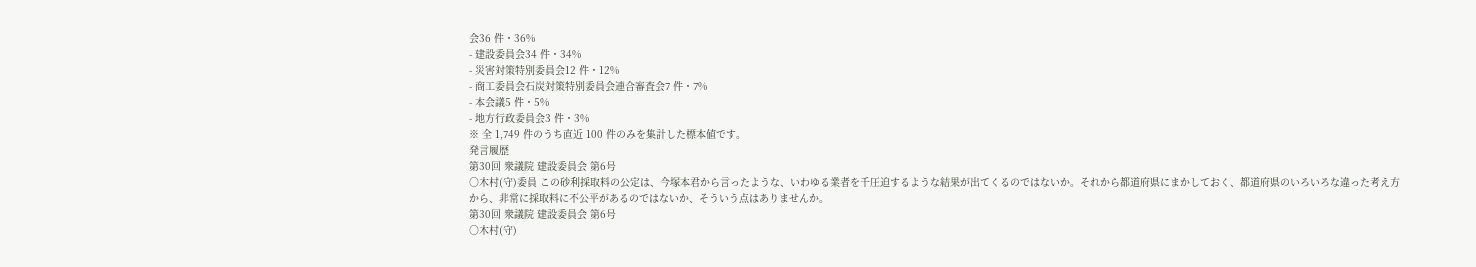会36 件・36%
- 建設委員会34 件・34%
- 災害対策特別委員会12 件・12%
- 商工委員会石炭対策特別委員会連合審査会7 件・7%
- 本会議5 件・5%
- 地方行政委員会3 件・3%
※ 全 1,749 件のうち直近 100 件のみを集計した標本値です。
発言履歴
第30回 衆議院 建設委員会 第6号
○木村(守)委員 この砂利採取料の公定は、今塚本君から言ったような、いわゆる業者を千圧迫するような結果が出てくるのではないか。それから都道府県にまかしておく、都道府県のいろいろな違った考え方から、非常に採取料に不公平があるのではないか、そういう点はありませんか。
第30回 衆議院 建設委員会 第6号
○木村(守)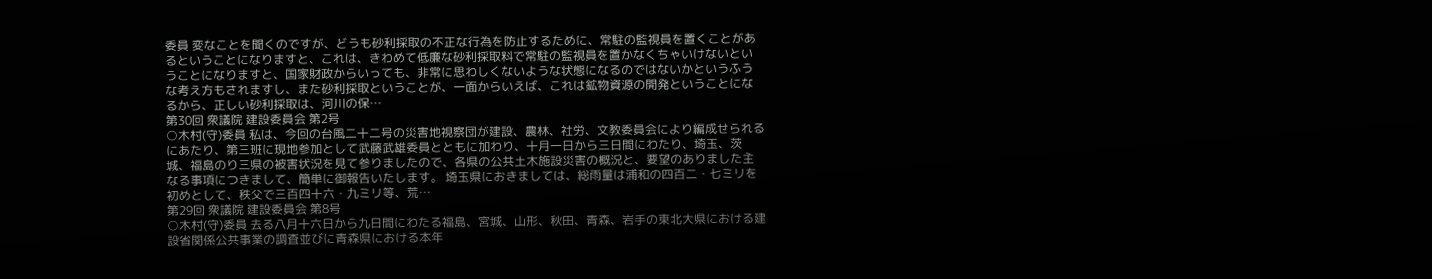委員 変なことを聞くのですが、どうも砂利採取の不正な行為を防止するために、常駐の監視員を置くことがあるということになりますと、これは、きわめて低廉な砂利採取料で常駐の監視員を置かなくちゃいけないということになりますと、国家財政からいっても、非常に思わしくないような状態になるのではないかというふうな考え方もされますし、また砂利採取ということが、一面からいえば、これは鉱物資源の開発ということになるから、正しい砂利採取は、河川の保…
第30回 衆議院 建設委員会 第2号
○木村(守)委員 私は、今回の台風二十二号の災害地視察団が建設、農林、社労、文教委員会により編成せられるにあたり、第三班に現地参加として武藤武雄委員とともに加わり、十月一日から三日間にわたり、埼玉、茨城、福島のり三県の被害状況を見て参りましたので、各県の公共土木施設災害の概況と、要望のありました主なる事項につきまして、簡単に御報告いたします。 埼玉県におきましては、総雨量は浦和の四百二・七ミリを初めとして、秩父で三百四十六・九ミリ等、荒…
第29回 衆議院 建設委員会 第8号
○木村(守)委員 去る八月十六日から九日間にわたる福島、宮城、山形、秋田、青森、岩手の東北大県における建設省関係公共事業の調査並びに青森県における本年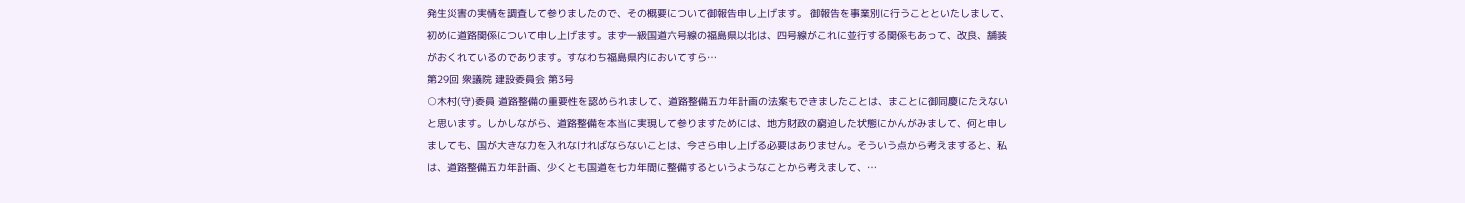発生災害の実情を調査して参りましたので、その概要について御報告申し上げます。 御報告を事業別に行うことといたしまして、初めに道路関係について申し上げます。まず一級国道六号線の福島県以北は、四号線がこれに並行する関係もあって、改良、舗装がおくれているのであります。すなわち福島県内においてすら…
第29回 衆議院 建設委員会 第3号
○木村(守)委員 道路整備の重要性を認められまして、道路整備五カ年計画の法案もできましたことは、まことに御同慶にたえないと思います。しかしながら、道路整備を本当に実現して参りますためには、地方財政の窮迫した状態にかんがみまして、何と申しましても、国が大きな力を入れなければならないことは、今さら申し上げる必要はありません。そういう点から考えますると、私は、道路整備五カ年計画、少くとも国道を七カ年間に整備するというようなことから考えまして、…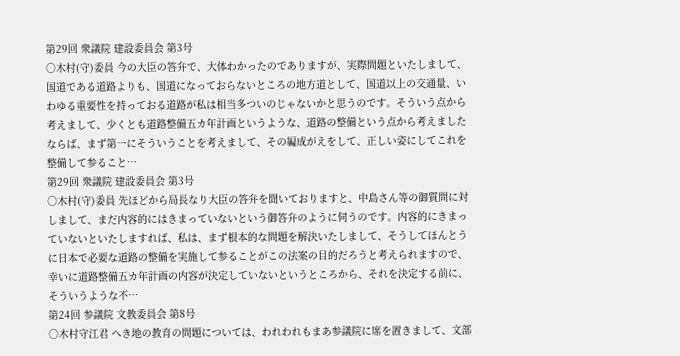第29回 衆議院 建設委員会 第3号
○木村(守)委員 今の大臣の答弁で、大体わかったのでありますが、実際問題といたしまして、国道である道路よりも、国道になっておらないところの地方道として、国道以上の交通量、いわゆる重要性を持っておる道路が私は相当多ついのじゃないかと思うのです。そういう点から考えまして、少くとも道路整備五カ年計画というような、道路の整備という点から考えましたならば、まず第一にそういうことを考えまして、その編成がえをして、正しい姿にしてこれを整備して参ること…
第29回 衆議院 建設委員会 第3号
○木村(守)委員 先ほどから局長なり大臣の答弁を聞いておりますと、中島さん等の御質問に対しまして、まだ内容的にはきまっていないという御答弁のように伺うのです。内容的にきまっていないといたしますれば、私は、まず根本的な問題を解決いたしまして、そうしてほんとうに日本で必要な道路の整備を実施して参ることがこの法案の目的だろうと考えられますので、幸いに道路整備五カ年計画の内容が決定していないというところから、それを決定する前に、そういうような不…
第24回 参議院 文教委員会 第8号
○木村守江君 へき地の教育の問題については、われわれもまあ参議院に席を置きまして、文部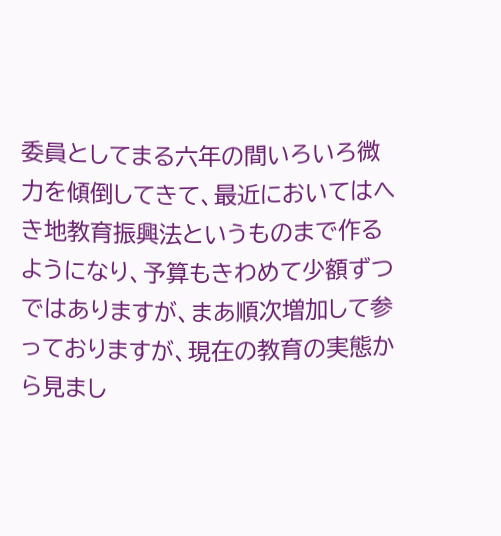委員としてまる六年の間いろいろ微力を傾倒してきて、最近においてはへき地教育振興法というものまで作るようになり、予算もきわめて少額ずつではありますが、まあ順次増加して参っておりますが、現在の教育の実態から見まし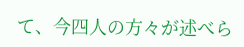て、今四人の方々が述べら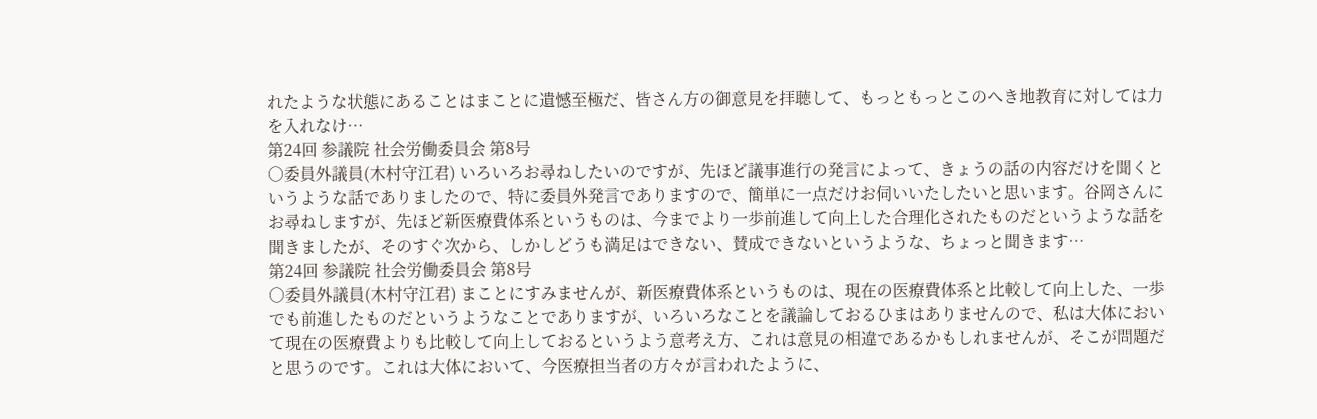れたような状態にあることはまことに遺憾至極だ、皆さん方の御意見を拝聴して、もっともっとこのへき地教育に対しては力を入れなけ…
第24回 参議院 社会労働委員会 第8号
○委員外議員(木村守江君) いろいろお尋ねしたいのですが、先ほど議事進行の発言によって、きょうの話の内容だけを聞くというような話でありましたので、特に委員外発言でありますので、簡単に一点だけお伺いいたしたいと思います。谷岡さんにお尋ねしますが、先ほど新医療費体系というものは、今までより一歩前進して向上した合理化されたものだというような話を聞きましたが、そのすぐ次から、しかしどうも満足はできない、賛成できないというような、ちょっと聞きます…
第24回 参議院 社会労働委員会 第8号
○委員外議員(木村守江君) まことにすみませんが、新医療費体系というものは、現在の医療費体系と比較して向上した、一歩でも前進したものだというようなことでありますが、いろいろなことを議論しておるひまはありませんので、私は大体において現在の医療費よりも比較して向上しておるというよう意考え方、これは意見の相違であるかもしれませんが、そこが問題だと思うのです。これは大体において、今医療担当者の方々が言われたように、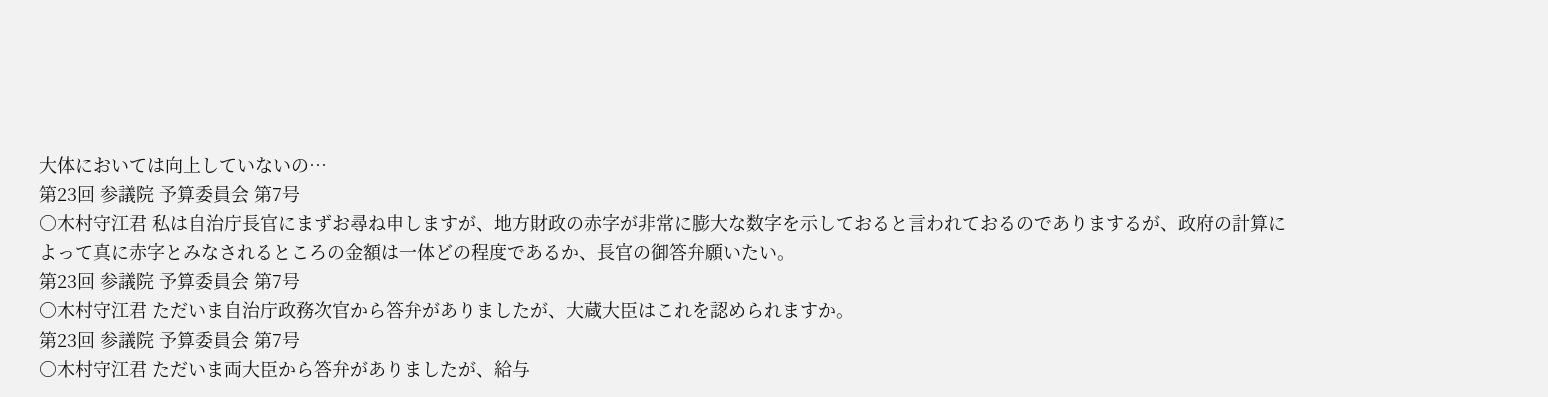大体においては向上していないの…
第23回 参議院 予算委員会 第7号
○木村守江君 私は自治庁長官にまずお尋ね申しますが、地方財政の赤字が非常に膨大な数字を示しておると言われておるのでありまするが、政府の計算によって真に赤字とみなされるところの金額は一体どの程度であるか、長官の御答弁願いたい。
第23回 参議院 予算委員会 第7号
○木村守江君 ただいま自治庁政務次官から答弁がありましたが、大蔵大臣はこれを認められますか。
第23回 参議院 予算委員会 第7号
○木村守江君 ただいま両大臣から答弁がありましたが、給与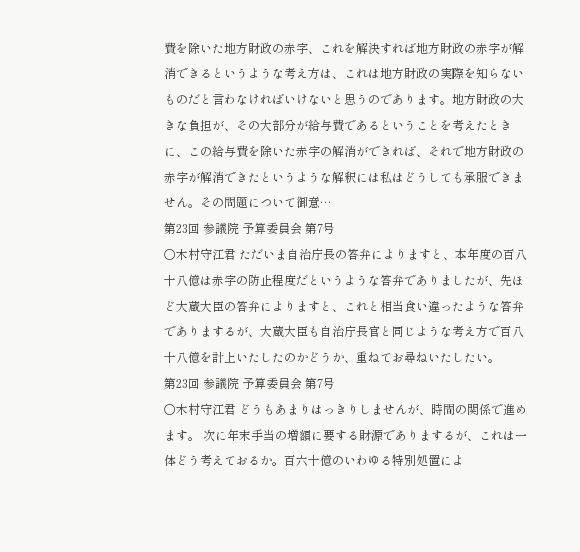費を除いた地方財政の赤字、これを解決すれば地方財政の赤字が解消できるというような考え方は、これは地方財政の実際を知らないものだと言わなければいけないと思うのであります。地方財政の大きな負担が、その大部分が給与費であるということを考えたときに、この給与費を除いた赤字の解消ができれば、それで地方財政の赤字が解消できたというような解釈には私はどうしても承服できません。その問題について御意…
第23回 参議院 予算委員会 第7号
○木村守江君 ただいま自治庁長の答弁によりますと、本年度の百八十八億は赤字の防止程度だというような答弁でありましたが、先ほど大蔵大臣の答弁によりますと、これと相当食い違ったような答弁でありまするが、大蔵大臣も自治庁長官と同じような考え方で百八十八億を計上いたしたのかどうか、重ねてお尋ねいたしたい。
第23回 参議院 予算委員会 第7号
○木村守江君 どうもあまりはっきりしませんが、時間の関係で進めます。 次に年末手当の増額に要する財源でありまするが、これは一体どう考えておるか。百六十億のいわゆる特別処置によ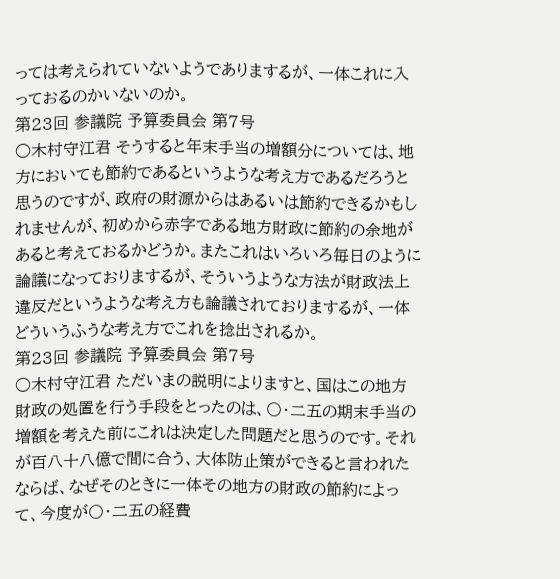っては考えられていないようでありまするが、一体これに入っておるのかいないのか。
第23回 参議院 予算委員会 第7号
○木村守江君 そうすると年末手当の増額分については、地方においても節約であるというような考え方であるだろうと思うのですが、政府の財源からはあるいは節約できるかもしれませんが、初めから赤字である地方財政に節約の余地があると考えておるかどうか。またこれはいろいろ毎日のように論議になっておりまするが、そういうような方法が財政法上違反だというような考え方も論議されておりまするが、一体どういうふうな考え方でこれを捻出されるか。
第23回 参議院 予算委員会 第7号
○木村守江君 ただいまの説明によりますと、国はこの地方財政の処置を行う手段をとったのは、〇・二五の期末手当の増額を考えた前にこれは決定した問題だと思うのです。それが百八十八億で間に合う、大体防止策ができると言われたならば、なぜそのときに一体その地方の財政の節約によって、今度が〇・二五の経費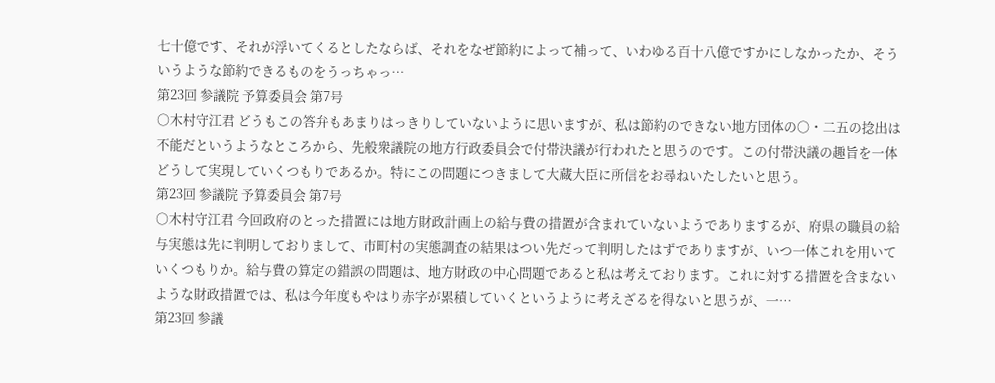七十億です、それが浮いてくるとしたならば、それをなぜ節約によって補って、いわゆる百十八億ですかにしなかったか、そういうような節約できるものをうっちゃっ…
第23回 参議院 予算委員会 第7号
○木村守江君 どうもこの答弁もあまりはっきりしていないように思いますが、私は節約のできない地方団体の〇・二五の捻出は不能だというようなところから、先般衆議院の地方行政委員会で付帯決議が行われたと思うのです。この付帯決議の趣旨を一体どうして実現していくつもりであるか。特にこの問題につきまして大蔵大臣に所信をお尋ねいたしたいと思う。
第23回 参議院 予算委員会 第7号
○木村守江君 今回政府のとった措置には地方財政計画上の給与費の措置が含まれていないようでありまするが、府県の職員の給与実態は先に判明しておりまして、市町村の実態調査の結果はつい先だって判明したはずでありますが、いつ一体これを用いていくつもりか。給与費の算定の錯誤の問題は、地方財政の中心問題であると私は考えております。これに対する措置を含まないような財政措置では、私は今年度もやはり赤字が累積していくというように考えざるを得ないと思うが、一…
第23回 参議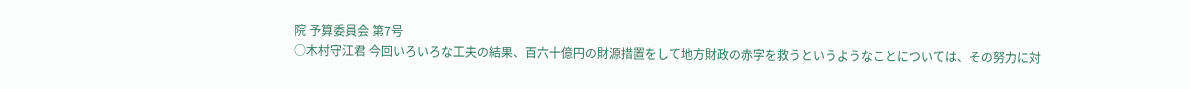院 予算委員会 第7号
○木村守江君 今回いろいろな工夫の結果、百六十億円の財源措置をして地方財政の赤字を救うというようなことについては、その努力に対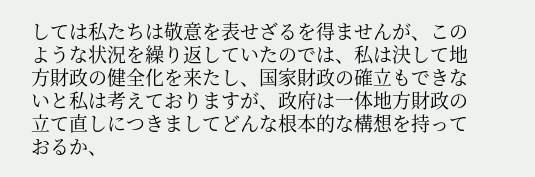しては私たちは敬意を表せざるを得ませんが、このような状況を繰り返していたのでは、私は決して地方財政の健全化を来たし、国家財政の確立もできないと私は考えておりますが、政府は一体地方財政の立て直しにつきましてどんな根本的な構想を持っておるか、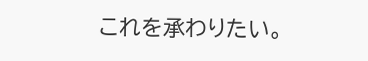これを承わりたい。